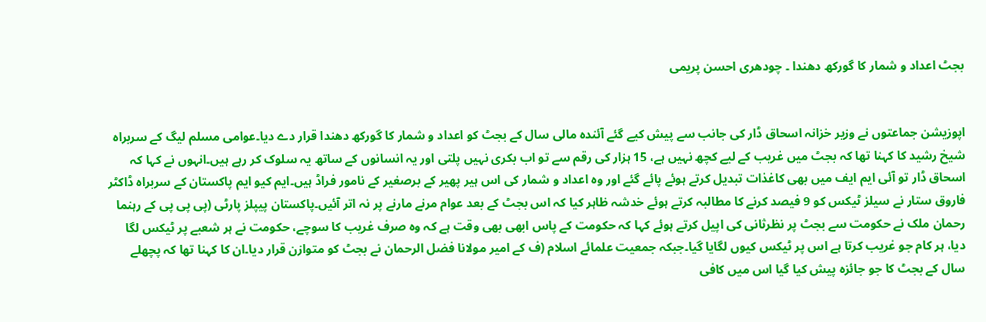بجٹ اعداد و شمار کا گورکھ دھندا ۔ چودھری احسن پریمی


اپوزیشن جماعتوں نے وزیر خزانہ اسحاق ڈار کی جانب سے پیش کیے گئے آئندہ مالی سال کے بجٹ کو اعداد و شمار کا گورکھ دھندا قرار دے دیا۔عوامی مسلم لیگ کے سربراہ شیخ رشید کا کہنا تھا کہ بجٹ میں غریب کے لیے کچھ نہیں ہے، 15 ہزار کی رقم سے تو اب بکری نہیں پلتی اور یہ انسانوں کے ساتھ یہ سلوک کر رہے ہیں۔انہوں نے کہا کہ اسحاق ڈار تو آئی ایم ایف میں بھی کاغذات تبدیل کرتے ہوئے پائے گئے اور وہ اعداد و شمار کی اس ہیر پھیر کے برصغیر کے نامور فراڈ ہیں۔ایم کیو ایم پاکستان کے سربراہ ڈاکٹر فاروق ستار نے سیلز ٹیکس کو 9 فیصد کرنے کا مطالبہ کرتے ہوئے خدشہ ظاہر کیا کہ اس بجٹ کے بعد عوام مرنے مارنے پر نہ اتر آئیں۔پاکستان پیپلز پارٹی (پی پی پی کے رہنما رحمان ملک نے حکومت سے بجٹ پر نظرثانی کی اپیل کرتے ہوئے کہا کہ حکومت کے پاس ابھی بھی وقت ہے کہ وہ صرف غریب کا سوچے، حکومت نے ہر شعبے پر ٹیکس لگا دیا، ہر کام جو غریب کرتا ہے اس پر ٹیکس کیوں لگایا گیا۔جبکہ جمعیت علمائے اسلام (ف کے امیر مولانا فضل الرحمان نے بجٹ کو متوازن قرار دیا۔ان کا کہنا تھا کہ پچھلے سال کے بجٹ کا جو جائزہ پیش کیا گیا اس میں کافی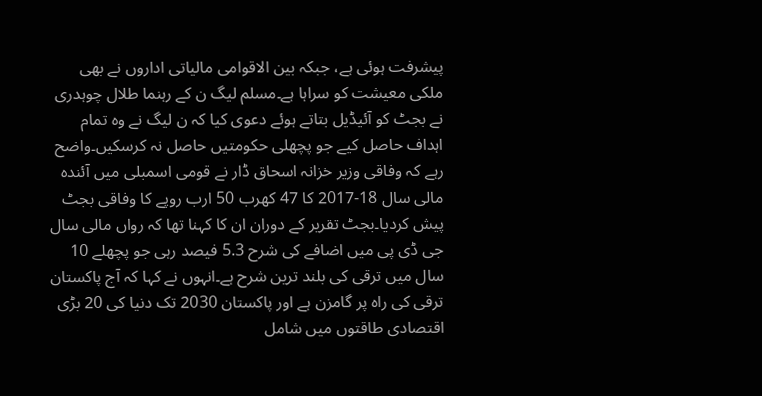پیشرفت ہوئی ہے، جبکہ بین الاقوامی مالیاتی اداروں نے بھی ملکی معیشت کو سراہا ہے۔مسلم لیگ ن کے رہنما طلال چوہدری نے بجٹ کو آئیڈیل بتاتے ہوئے دعوی کیا کہ ن لیگ نے وہ تمام اہداف حاصل کیے جو پچھلی حکومتیں حاصل نہ کرسکیں۔واضح رہے کہ وفاقی وزیر خزانہ اسحاق ڈار نے قومی اسمبلی میں آئندہ مالی سال 18-2017 کا 47 کھرب 50 ارب روپے کا وفاقی بجٹ پیش کردیا۔بجٹ تقریر کے دوران ان کا کہنا تھا کہ رواں مالی سال جی ڈی پی میں اضافے کی شرح 5.3 فیصد رہی جو پچھلے 10 سال میں ترقی کی بلند ترین شرح ہے۔انہوں نے کہا کہ آج پاکستان ترقی کی راہ پر گامزن ہے اور پاکستان 2030 تک دنیا کی 20 بڑی اقتصادی طاقتوں میں شامل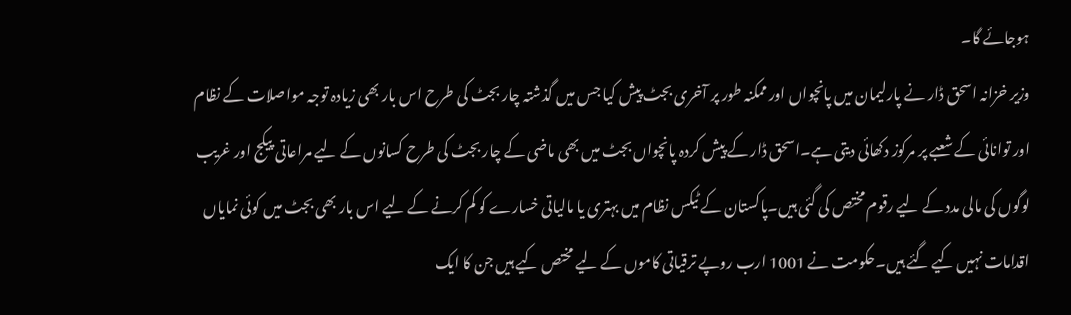ہوجائے گا۔
وزیر خزانہ اسحق ڈار نے پارلیمان میں پانچواں اور ممکنہ طور پر آخری بجٹ پیش کیا جس میں گذشتہ چار بجٹ کی طرح اس بار بھی زیادہ توجہ مواصلات کے نظام اور توانائی کے شعبے پر مرکوز دکھائی دیتی ہے۔اسحق ڈار کے پیش کردہ پانچواں بجٹ میں بھی ماضی کے چار بجٹ کی طرح کسانوں کے لیے مراعاتی پیکج اور غریب لوگوں کی مالی مدد کے لیے رقوم مختص کی گئی ہیں۔پاکستان کے ٹیکس نظام میں بہتری یا مالیاتی خسارے کو کم کرنے کے لیے اس بار بھی بجٹ میں کوئی نمایاں اقدامات نہیں کیے گئے ہیں۔حکومت نے 1001 ارب روپے ترقیاتی کاموں کے لیے مختص کیے ہیں جن کا ایک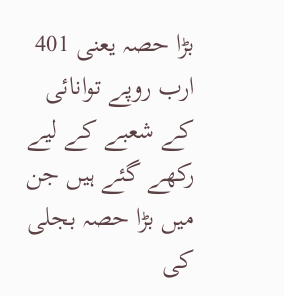بڑا حصہ یعنی 401 ارب روپے توانائی کے شعبے کے لیے رکھے گئے ہیں جن میں بڑا حصہ بجلی کی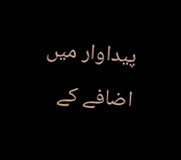پیداوار میں اضافے کے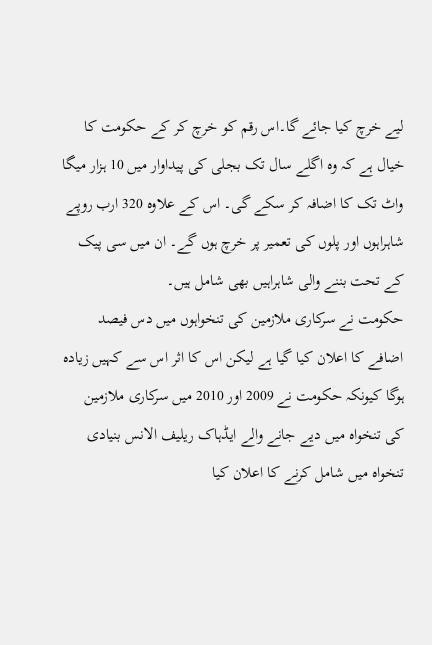لیے خرچ کیا جائے گا۔اس رقم کو خرچ کر کے حکومت کا خیال ہے کہ وہ اگلے سال تک بجلی کی پیداوار میں 10 ہزار میگا واٹ تک کا اضافہ کر سکے گی۔ اس کے علاوہ 320 ارب روپے شاہراہوں اور پلوں کی تعمیر پر خرچ ہوں گے۔ ان میں سی پیک کے تحت بننے والی شاہراہیں بھی شامل ہیں۔
حکومت نے سرکاری ملازمین کی تنخواہوں میں دس فیصد اضافے کا اعلان کیا گیا ہے لیکن اس کا اثر اس سے کہیں زیادہ ہوگا کیونکہ حکومت نے 2009 اور 2010 میں سرکاری ملازمین کی تنخواہ میں دیے جانے والے ایڈہاک ریلیف الانس بنیادی تنخواہ میں شامل کرنے کا اعلان کیا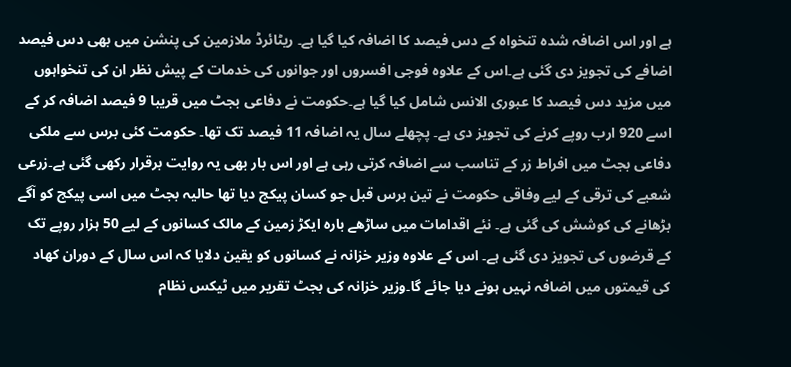ہے اور اس اضافہ شدہ تنخواہ کے دس فیصد کا اضافہ کیا گیا ہے۔ ریٹائرڈ ملازمین کی پنشن میں بھی دس فیصد اضافے کی تجویز دی گئی ہے۔اس کے علاوہ فوجی افسروں اور جوانوں کی خدمات کے پیش نظر ان کی تنخواہوں میں مزید دس فیصد کا عبوری الانس شامل کیا گیا ہے۔حکومت نے دفاعی بجٹ میں قریبا 9 فیصد اضافہ کر کے اسے 920 ارب روپے کرنے کی تجویز دی ہے۔ پچھلے سال یہ اضافہ 11 فیصد تک تھا۔ حکومت کئی برس سے ملکی دفاعی بجٹ میں افراط زر کے تناسب سے اضافہ کرتی رہی ہے اور اس بار بھی یہ روایت برقرار رکھی گئی ہے۔زرعی شعبے کی ترقی کے لیے وفاقی حکومت نے تین برس قبل جو کسان پیکج دیا تھا حالیہ بجٹ میں اسی پیکج کو آگے بڑھانے کی کوشش کی گئی ہے۔ نئے اقدامات میں ساڑھے بارہ ایکڑ زمین کے مالک کسانوں کے لیے 50 ہزار روپے تک کے قرضوں کی تجویز دی گئی ہے۔ اس کے علاوہ وزیر خزانہ نے کسانوں کو یقین دلایا کہ اس سال کے دوران کھاد کی قیمتوں میں اضافہ نہیں ہونے دیا جائے گا۔وزیر خزانہ کی بجٹ تقریر میں ٹیکس نظام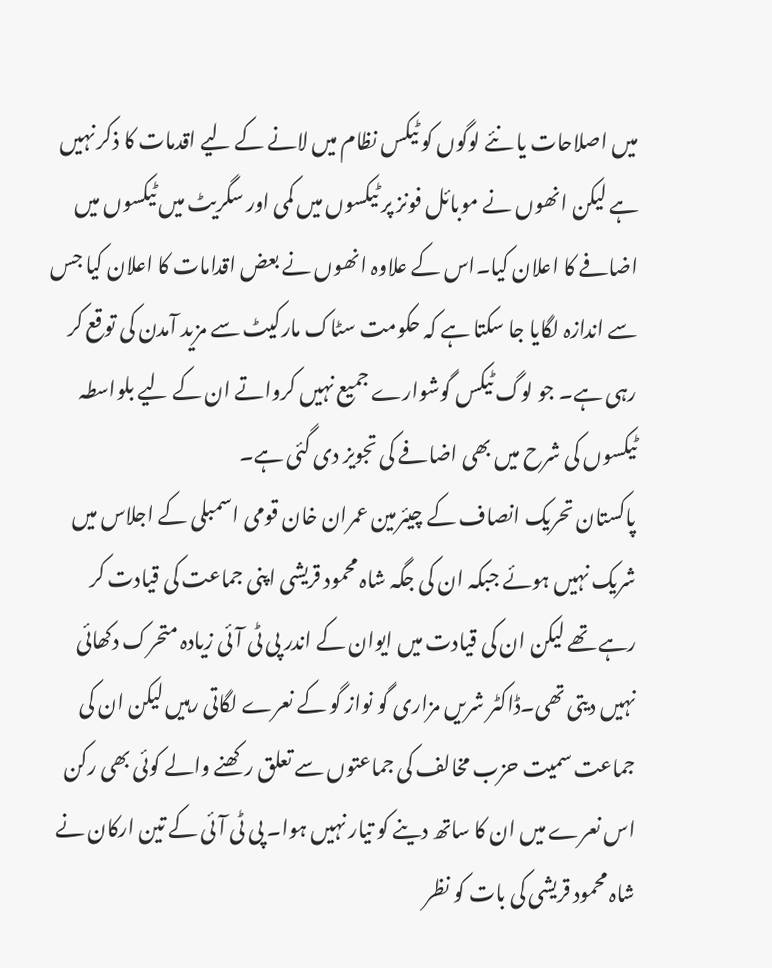میں اصلاحات یا نئے لوگوں کو ٹیکس نظام میں لانے کے لیے اقدمات کا ذکر نہیں ہے لیکن انھوں نے موبائل فونز پر ٹیکسوں میں کمی اور سگریٹ میں ٹیکسوں میں اضافے کا اعلان کیا۔اس کے علاوہ انھوں نے بعض اقدامات کا اعلان کیا جس سے اندازہ لگایا جا سکتا ہے کہ حکومت سٹاک مارکیٹ سے مزید آمدن کی توقع کر رہی ہے۔ جو لوگ ٹیکس گوشوارے جمیع نہیں کرواتے ان کے لیے بلواسطہ ٹیکسوں کی شرح میں بھی اضافے کی تجویز دی گئی ہے۔
پاکستان تحریک انصاف کے چیئرمین عمران خان قومی اسمبلی کے اجلاس میں شریک نہیں ہوئے جبکہ ان کی جگہ شاہ محمود قریشی اپنی جماعت کی قیادت کر رہے تھے لیکن ان کی قیادت میں ایوان کے اندر پی ٹی آئی زیادہ متحرک دکھائی نہیں دیتی تھی۔ڈاکٹر شریں مزاری گو نواز گو کے نعرے لگاتی رہیں لیکن ان کی جماعت سمیت حزب مخالف کی جماعتوں سے تعلق رکھنے والے کوئی بھی رکن اس نعرے میں ان کا ساتھ دینے کو تیار نہیں ہوا۔ پی ٹی آئی کے تین ارکان نے شاہ محمود قریشی کی بات کو نظر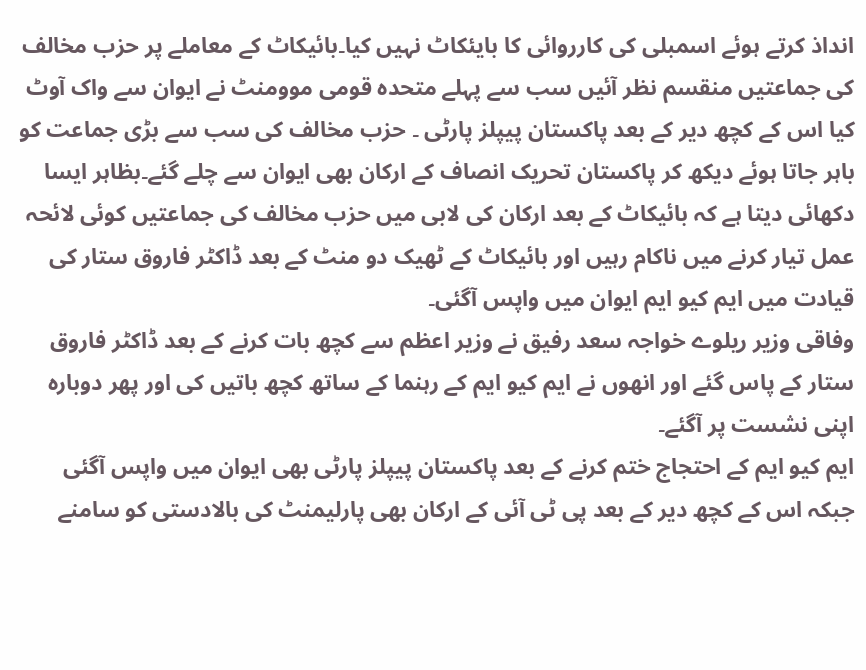انداذ کرتے ہوئے اسمبلی کی کارروائی کا بایئکاٹ نہیں کیا۔بائیکاٹ کے معاملے پر حزب مخالف کی جماعتیں منقسم نظر آئیں سب سے پہلے متحدہ قومی موومنٹ نے ایوان سے واک آوٹ کیا اس کے کچھ دیر کے بعد پاکستان پیپلز پارٹی ۔ حزب مخالف کی سب سے بڑی جماعت کو باہر جاتا ہوئے دیکھ کر پاکستان تحریک انصاف کے ارکان بھی ایوان سے چلے گئے۔بظاہر ایسا دکھائی دیتا ہے کہ بائیکاٹ کے بعد ارکان کی لابی میں حزب مخالف کی جماعتیں کوئی لائحہ عمل تیار کرنے میں ناکام رہیں اور بائیکاٹ کے ٹھیک دو منٹ کے بعد ڈاکٹر فاروق ستار کی قیادت میں ایم کیو ایم ایوان میں واپس آگئی۔
وفاقی وزیر ریلوے خواجہ سعد رفیق نے وزیر اعظم سے کچھ بات کرنے کے بعد ڈاکٹر فاروق ستار کے پاس گئے اور انھوں نے ایم کیو ایم کے رہنما کے ساتھ کچھ باتیں کی اور پھر دوبارہ اپنی نشست پر آگئے۔
ایم کیو ایم کے احتجاج ختم کرنے کے بعد پاکستان پیپلز پارٹی بھی ایوان میں واپس آگئی جبکہ اس کے کچھ دیر کے بعد پی ٹی آئی کے ارکان بھی پارلیمنٹ کی بالادستی کو سامنے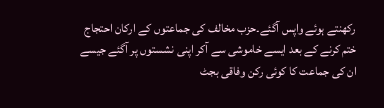رکھنتے ہوئے واپس آگئے۔حزب مخالف کی جماعتوں کے ارکان احتجاج ختم کرنے کے بعد ایسے خاموشی سے آکر اپنی نشستوں پر آگئے جیسے ان کی جماعت کا کوئی رکن وفاقی بجٹ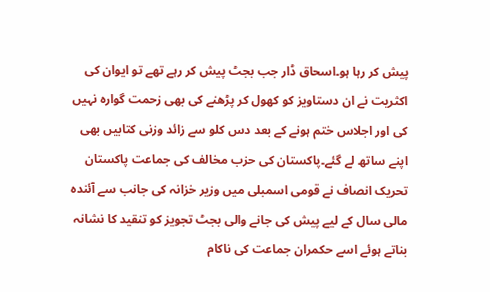پیش کر رہا ہو۔اسحاق ڈار جب بجٹ پیش کر رہے تھے تو ایوان کی اکثریت نے ان دستاویز کو کھول کر پڑھنے کی بھی زحمت گوارہ نہیں کی اور اجلاس ختم ہونے کے بعد دس کلو سے زائد وزنی کتابیں بھی اپنے ساتھ لے گئے۔پاکستان کی حزب مخالف کی جماعت پاکستان تحریک انصاف نے قومی اسمبلی میں وزیر خزانہ کی جانب سے آئندہ مالی سال کے لیے پیش کی جانے والی بجٹ تجویز کو تنقید کا نشانہ بناتے ہوئے اسے حکمران جماعت کی ناکام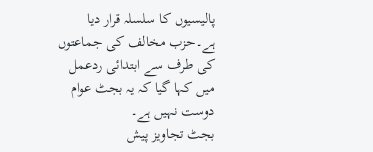پالیسیوں کا سلسلہ قرار دیا ہے۔حزب مخالف کی جماعتوں کی طرف سے ابتدائی ردعمل میں کہا گیا کہ یہ بجٹ عوام دوست نہیں ہے۔
بجٹ تجاویز پیش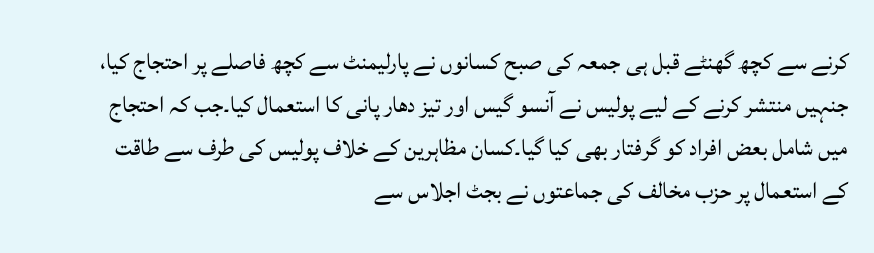کرنے سے کچھ گھنٹے قبل ہی جمعہ کی صبح کسانوں نے پارلیمنٹ سے کچھ فاصلے پر احتجاج کیا، جنہیں منتشر کرنے کے لیے پولیس نے آنسو گیس اور تیز دھار پانی کا استعمال کیا۔جب کہ احتجاج میں شامل بعض افراد کو گرفتار بھی کیا گیا۔کسان مظاہرین کے خلاف پولیس کی طرف سے طاقت کے استعمال پر حزب مخالف کی جماعتوں نے بجٹ اجلاس سے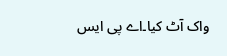واک آٹ کیا۔اے پی ایس